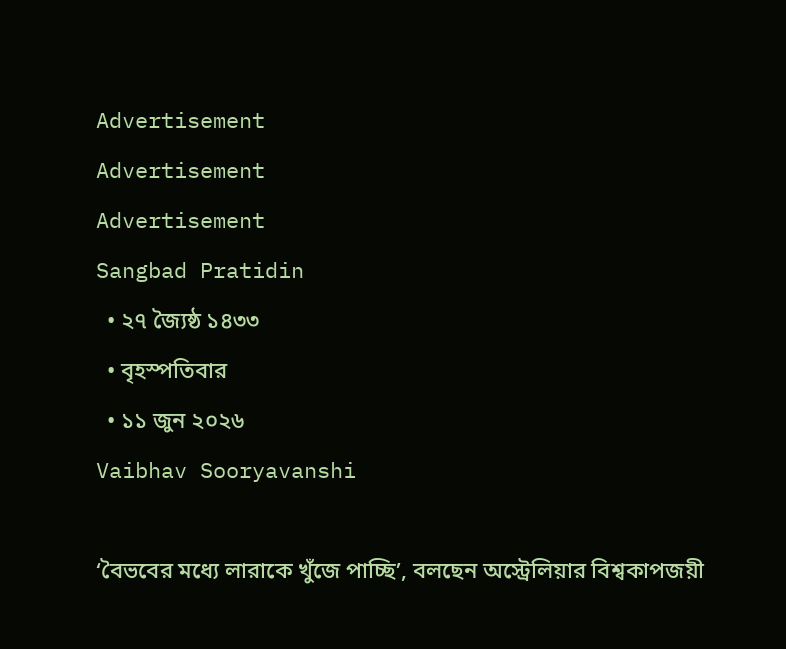Advertisement
Advertisement
Advertisement
Sangbad Pratidin
  • ২৭ জ্যৈষ্ঠ ১৪৩৩
  • বৃহস্পতিবার
  • ১১ জুন ২০২৬
Vaibhav Sooryavanshi

‘বৈভবের মধ্যে লারাকে খুঁজে পাচ্ছি’, বলছেন অস্ট্রেলিয়ার বিশ্বকাপজয়ী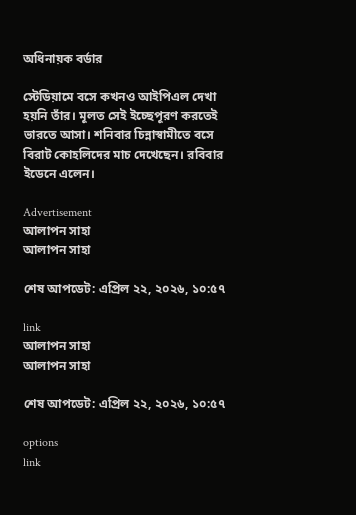অধিনায়ক বর্ডার

স্টেডিয়ামে বসে কখনও আইপিএল দেখা হয়নি তাঁর। মূলত সেই ইচ্ছেপূরণ করতেই ভারতে আসা। শনিবার চিন্নাস্বামীতে বসে বিরাট কোহলিদের মাচ দেখেছেন। রবিবার ইডেনে এলেন।

Advertisement
আলাপন সাহা
আলাপন সাহা

শেষ আপডেট: এপ্রিল ২২, ২০২৬, ১০:৫৭

link
আলাপন সাহা
আলাপন সাহা

শেষ আপডেট: এপ্রিল ২২, ২০২৬, ১০:৫৭

options
link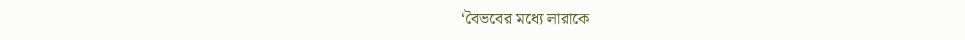‘বৈভবের মধ্যে লারাকে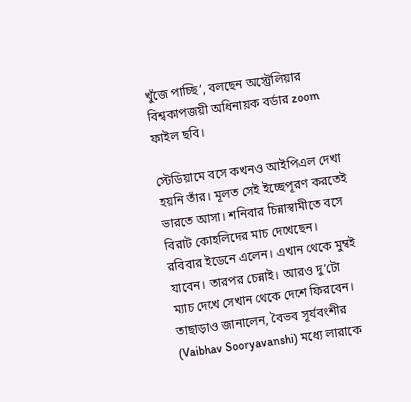খুঁজে পাচ্ছি’, বলছেন অস্ট্রেলিয়ার বিশ্বকাপজয়ী অধিনায়ক বর্ডার zoom
ফাইল ছবি।

স্টেডিয়ামে বসে কখনও আইপিএল দেখা হয়নি তাঁর। মূলত সেই ইচ্ছেপূরণ করতেই ভারতে আসা। শনিবার চিন্নাস্বামীতে বসে বিরাট কোহলিদের মাচ দেখেছেন। রবিবার ইডেনে এলেন। এখান থেকে মুম্বই যাবেন। তারপর চেন্নাই। আরও দু’টো ম্যাচ দেখে সেখান থেকে দেশে ফিরবেন। তাছাড়াও জানালেন, বৈভব সূর্যবংশীর (Vaibhav Sooryavanshi) মধ্যে লারাকে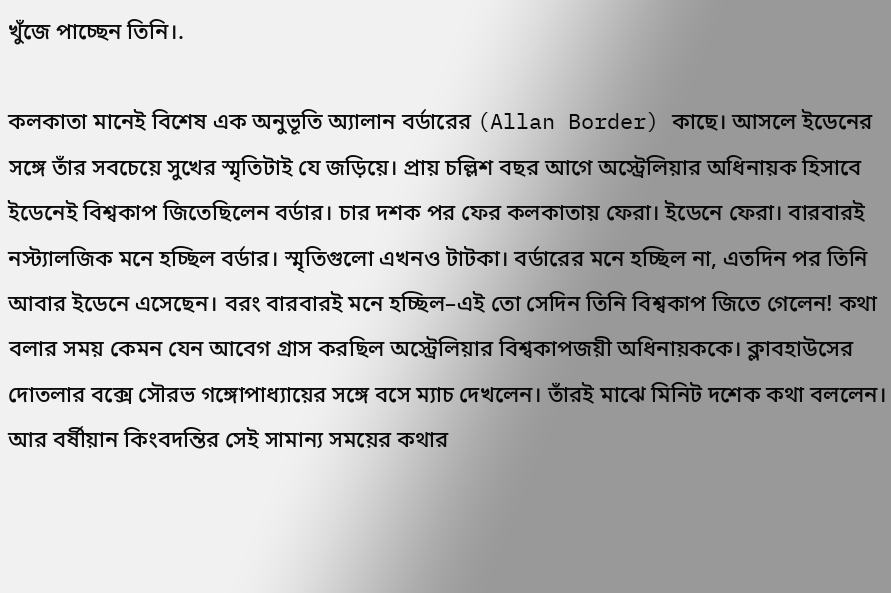খুঁজে পাচ্ছেন তিনি।.

কলকাতা মানেই বিশেষ এক অনুভূতি অ্যালান বর্ডারের (Allan Border) কাছে। আসলে ইডেনের সঙ্গে তাঁর সবচেয়ে সুখের স্মৃতিটাই যে জড়িয়ে। প্রায় চল্লিশ বছর আগে অস্ট্রেলিয়ার অধিনায়ক হিসাবে ইডেনেই বিশ্বকাপ জিতেছিলেন বর্ডার। চার দশক পর ফের কলকাতায় ফেরা। ইডেনে ফেরা। বারবারই নস্ট‌্যালজিক মনে হচ্ছিল বর্ডার। স্মৃতিগুলো এখনও টাটকা। বর্ডারের মনে হচ্ছিল না, এতদিন পর তিনি আবার ইডেনে এসেছেন। বরং বারবারই মনে হচ্ছিল–এই তো সেদিন তিনি বিশ্বকাপ জিতে গেলেন! কথা বলার সময় কেমন যেন আবেগ গ্রাস করছিল অস্ট্রেলিয়ার বিশ্বকাপজয়ী অধিনায়ককে। ক্লাবহাউসের দোতলার বক্সে সৌরভ গঙ্গোপাধ‌্যায়ের সঙ্গে বসে ম‌্যাচ দেখলেন। তাঁরই মাঝে মিনিট দশেক কথা বললেন। আর বর্ষীয়ান কিংবদন্তির সেই সামান্য সময়ের কথার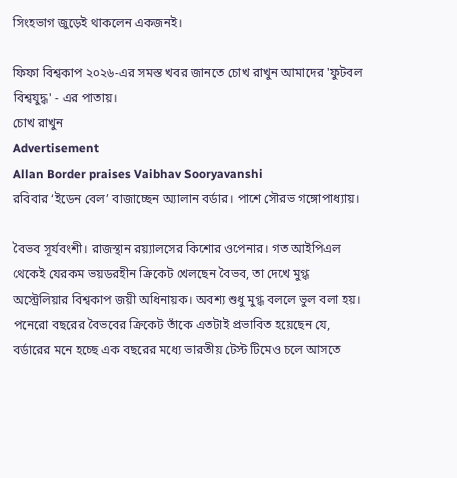সিংহভাগ জুড়েই থাকলেন একজনই।

ফিফা বিশ্বকাপ ২০২৬-এর সমস্ত খবর জানতে চোখ রাখুন আমাদের 'ফুটবল বিশ্বযুদ্ধ' - এর পাতায়।
চোখ রাখুন
Advertisement
Allan Border praises Vaibhav Sooryavanshi
রবিবার ‘ইডেন বেল’ বাজাচ্ছেন অ্যালান বর্ডার। পাশে সৌরভ গঙ্গোপাধ্যায়।

বৈভব সূর্যবংশী। রাজস্থান রয়্যালসের কিশোর ওপেনার। গত আইপিএল থেকেই যেরকম ভয়ডরহীন ক্রিকেট খেলছেন বৈভব, তা দেখে মুগ্ধ অস্ট্রেলিয়ার বিশ্বকাপ জয়ী অধিনায়ক। অবশ‌্য শুধু মুগ্ধ বললে ভুল বলা হয়। পনেরো বছরের বৈভবের ক্রিকেট তাঁকে এতটাই প্রভাবিত হয়েছেন যে, বর্ডারের মনে হচ্ছে এক বছরের মধ্যে ভারতীয় টেস্ট টিমেও চলে আসতে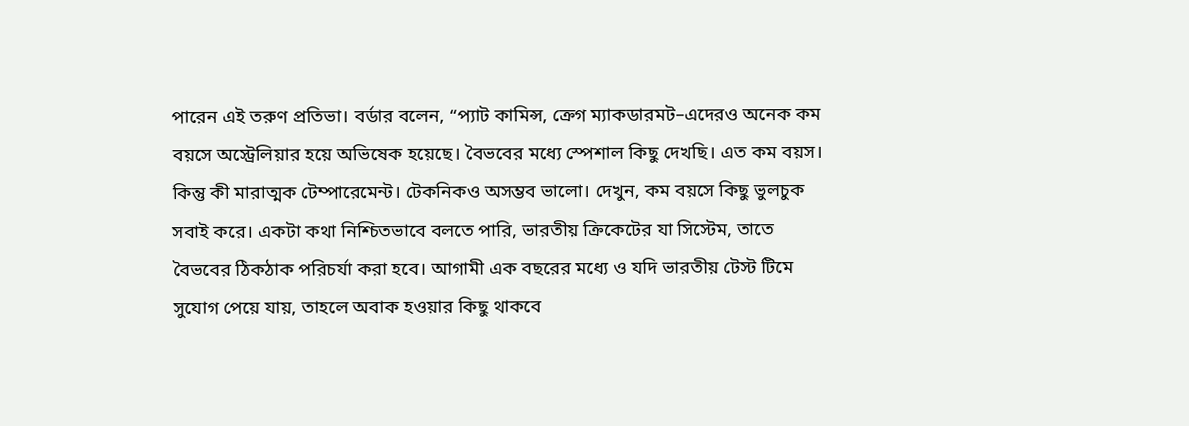পারেন এই তরুণ প্রতিভা। বর্ডার বলেন, “প‌্যাট কামিন্স, ক্রেগ ম্যাকডারমট–এদেরও অনেক কম বয়সে অস্ট্রেলিয়ার হয়ে অভিষেক হয়েছে। বৈভবের মধ্যে স্পেশাল কিছু দেখছি। এত কম বয়স। কিন্তু কী মারাত্মক টেম্পারেমেন্ট। টেকনিকও অসম্ভব ভালো। দেখুন, কম বয়সে কিছু ভুলচুক সবাই করে। একটা কথা নিশ্চিতভাবে বলতে পারি, ভারতীয় ক্রিকেটের যা সিস্টেম, তাতে বৈভবের ঠিকঠাক পরিচর্যা করা হবে। আগামী এক বছরের মধ্যে ও যদি ভারতীয় টেস্ট টিমে সুযোগ পেয়ে যায়, তাহলে অবাক হওয়ার কিছু থাকবে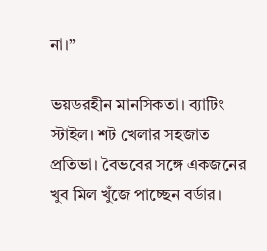না।”

ভয়ডরহীন মানসিকতা। ব‌্যাটিং স্টাইল। শট খেলার সহজাত প্রতিভা। বৈভবের সঙ্গে একজনের খুব মিল খুঁজে পাচ্ছেন বর্ডার।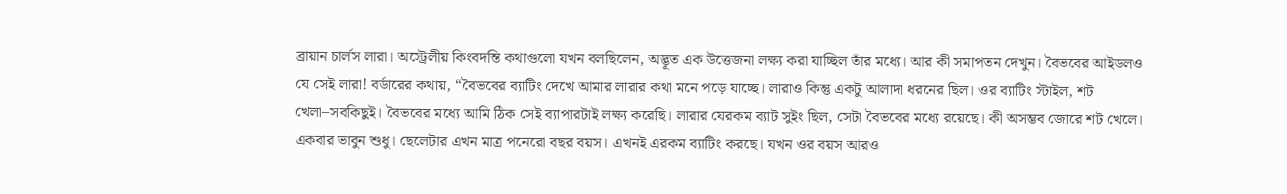ব্রায়ান চার্লস লারা। অস্ট্রেলীয় কিংবদন্তি কথাগুলো যখন বলছিলেন, অদ্ভূত এক উত্তেজনা লক্ষ্য করা যাচ্ছিল তাঁর মধ্যে। আর কী সমাপতন দেখুন। বৈভবের আইডলও যে সেই লারা! বর্ডারের কথায়, “বৈভবের ব্যাটিং দেখে আমার লারার কথা মনে পড়ে যাচ্ছে। লারাও কিন্তু একটু আলাদা ধরনের ছিল। ওর ব‌্যাটিং স্টাইল, শট খেলা–সবকিছুই। বৈভবের মধ্যে আমি ঠিক সেই ব‌্যাপারটাই লক্ষ‌্য করেছি। লারার যেরকম ব‌্যাট সুইং ছিল, সেটা বৈভবের মধ্যে রয়েছে। কী অসম্ভব জোরে শট খেলে। একবার ভাবুন শুধু। ছেলেটার এখন মাত্র পনেরো বছর বয়স। এখনই এরকম ব্যাটিং করছে। যখন ওর বয়স আরও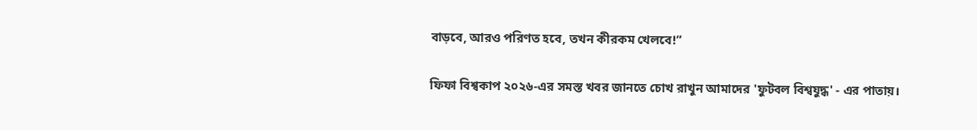বাড়বে, আরও পরিণত হবে, তখন কীরকম খেলবে!”

ফিফা বিশ্বকাপ ২০২৬-এর সমস্ত খবর জানতে চোখ রাখুন আমাদের 'ফুটবল বিশ্বযুদ্ধ' - এর পাতায়।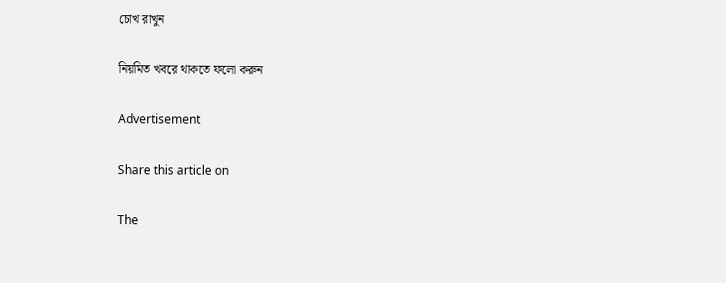চোখ রাখুন

নিয়মিত খবরে থাকতে ফলো করুন

Advertisement

Share this article on

The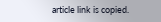article link is copied.